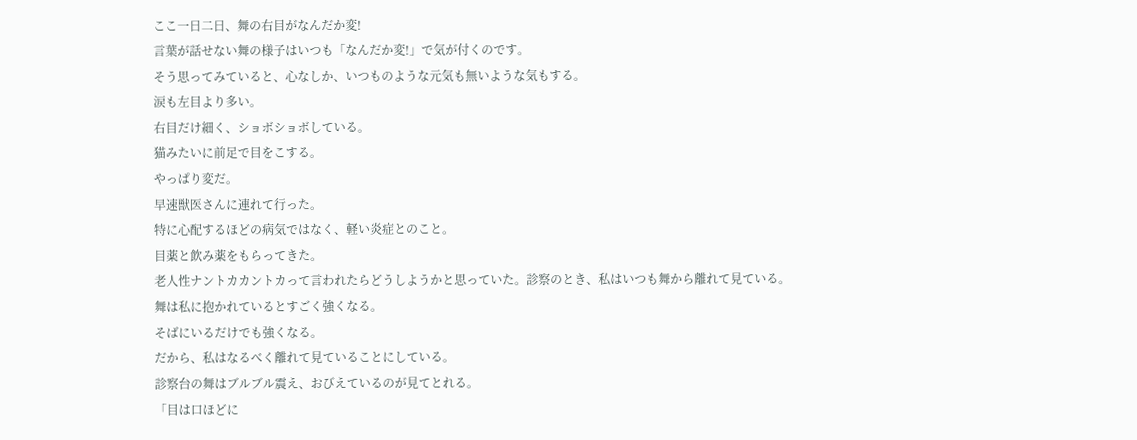ここ一日二日、舞の右目がなんだか変!
言葉が話せない舞の様子はいつも「なんだか変!」で気が付くのです。
そう思ってみていると、心なしか、いつものような元気も無いような気もする。
涙も左目より多い。
右目だけ細く、ショボショボしている。
猫みたいに前足で目をこする。
やっぱり変だ。
早速獣医さんに連れて行った。
特に心配するほどの病気ではなく、軽い炎症とのこと。
目薬と飲み薬をもらってきた。
老人性ナントカカントカって言われたらどうしようかと思っていた。診察のとき、私はいつも舞から離れて見ている。
舞は私に抱かれているとすごく強くなる。
そばにいるだけでも強くなる。
だから、私はなるべく離れて見ていることにしている。
診察台の舞はブルブル震え、おびえているのが見てとれる。
「目は口ほどに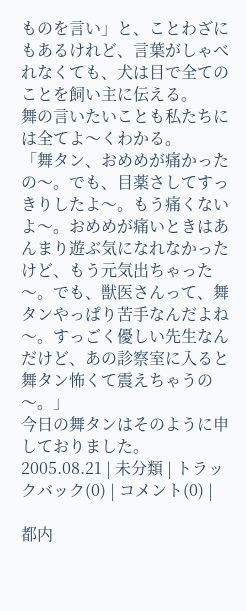ものを言い」と、ことわざにもあるけれど、言葉がしゃべれなくても、犬は目で全てのことを飼い主に伝える。
舞の言いたいことも私たちには全てよ〜くわかる。
「舞タン、おめめが痛かったの〜。でも、目薬さしてすっきりしたよ〜。もう痛くないよ〜。おめめが痛いときはあんまり遊ぶ気になれなかったけど、もう元気出ちゃった〜。でも、獣医さんって、舞タンやっぱり苦手なんだよね〜。すっごく優しい先生なんだけど、あの診察室に入ると舞タン怖くて震えちゃうの〜。」
今日の舞タンはそのように申しておりました。
2005.08.21 | 未分類 | トラックバック(0) | コメント(0) |

都内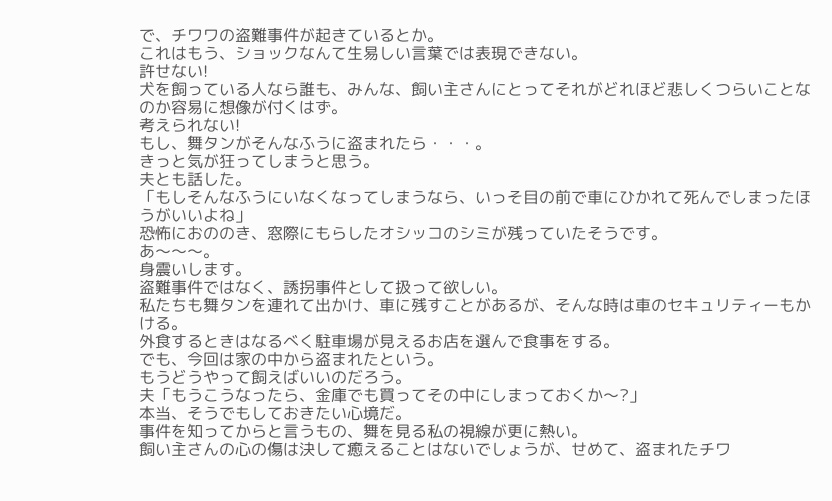で、チワワの盗難事件が起きているとか。
これはもう、ショックなんて生易しい言葉では表現できない。
許せない!
犬を飼っている人なら誰も、みんな、飼い主さんにとってそれがどれほど悲しくつらいことなのか容易に想像が付くはず。
考えられない!
もし、舞タンがそんなふうに盗まれたら・・・。
きっと気が狂ってしまうと思う。
夫とも話した。
「もしそんなふうにいなくなってしまうなら、いっそ目の前で車にひかれて死んでしまったほうがいいよね」
恐怖におののき、窓際にもらしたオシッコのシミが残っていたそうです。
あ〜〜〜。
身震いします。
盗難事件ではなく、誘拐事件として扱って欲しい。
私たちも舞タンを連れて出かけ、車に残すことがあるが、そんな時は車のセキュリティーもかける。
外食するときはなるべく駐車場が見えるお店を選んで食事をする。
でも、今回は家の中から盗まれたという。
もうどうやって飼えばいいのだろう。
夫「もうこうなったら、金庫でも買ってその中にしまっておくか〜?」
本当、そうでもしておきたい心境だ。
事件を知ってからと言うもの、舞を見る私の視線が更に熱い。
飼い主さんの心の傷は決して癒えることはないでしょうが、せめて、盗まれたチワ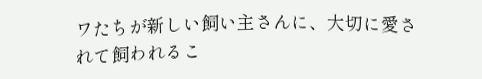ワたちが新しい飼い主さんに、大切に愛されて飼われるこ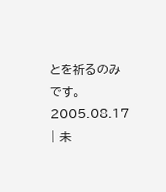とを祈るのみです。
2005.08.17 | 未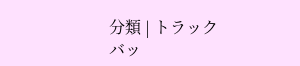分類 | トラックバッ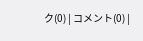ク(0) | コメント(0) |